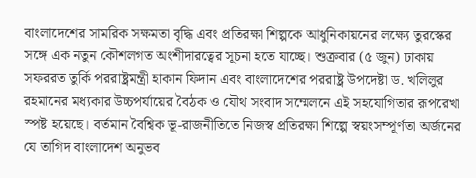বাংলাদেশের সামরিক সক্ষমতা বৃদ্ধি এবং প্রতিরক্ষা শিল্পকে আধুনিকায়নের লক্ষ্যে তুরস্কের সঙ্গে এক নতুন কৌশলগত অংশীদারত্বের সূচনা হতে যাচ্ছে। শুক্রবার (৫ জুন) ঢাকায় সফররত তুর্কি পররাষ্ট্রমন্ত্রী হাকান ফিদান এবং বাংলাদেশের পররাষ্ট্র উপদেষ্টা ড. খলিলুর রহমানের মধ্যকার উচ্চপর্যায়ের বৈঠক ও যৌথ সংবাদ সম্মেলনে এই সহযোগিতার রূপরেখা স্পষ্ট হয়েছে। বর্তমান বৈশ্বিক ভূ-রাজনীতিতে নিজস্ব প্রতিরক্ষা শিল্পে স্বয়ংসম্পূর্ণতা অর্জনের যে তাগিদ বাংলাদেশ অনুভব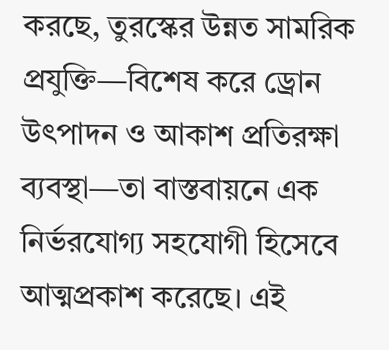করছে, তুরস্কের উন্নত সামরিক প্রযুক্তি—বিশেষ করে ড্রোন উৎপাদন ও আকাশ প্রতিরক্ষা ব্যবস্থা—তা বাস্তবায়নে এক নির্ভরযোগ্য সহযোগী হিসেবে আত্মপ্রকাশ করেছে। এই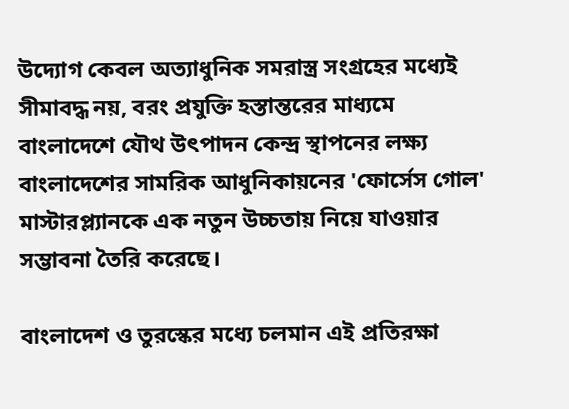উদ্যোগ কেবল অত্যাধুনিক সমরাস্ত্র সংগ্রহের মধ্যেই সীমাবদ্ধ নয়, বরং প্রযুক্তি হস্তান্তরের মাধ্যমে বাংলাদেশে যৌথ উৎপাদন কেন্দ্র স্থাপনের লক্ষ্য বাংলাদেশের সামরিক আধুনিকায়নের 'ফোর্সেস গোল' মাস্টারপ্ল্যানকে এক নতুন উচ্চতায় নিয়ে যাওয়ার সম্ভাবনা তৈরি করেছে।

বাংলাদেশ ও তুরস্কের মধ্যে চলমান এই প্রতিরক্ষা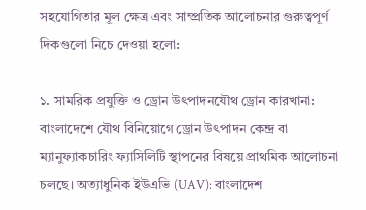সহযোগিতার মূল ক্ষেত্র এবং সাম্প্রতিক আলোচনার গুরুত্বপূর্ণ দিকগুলো নিচে দেওয়া হলো:

১. সামরিক প্রযুক্তি ও ড্রোন উৎপাদনযৌথ ড্রোন কারখানা: বাংলাদেশে যৌথ বিনিয়োগে ড্রোন উৎপাদন কেন্দ্র বা ম্যানুফ্যাকচারিং ফ্যাসিলিটি স্থাপনের বিষয়ে প্রাথমিক আলোচনা চলছে। অত্যাধুনিক ইউএভি (UAV): বাংলাদেশ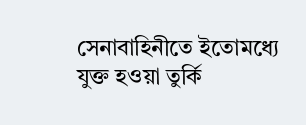সেনাবাহিনীতে ইতোমধ্যে যুক্ত হওয়া তুর্কি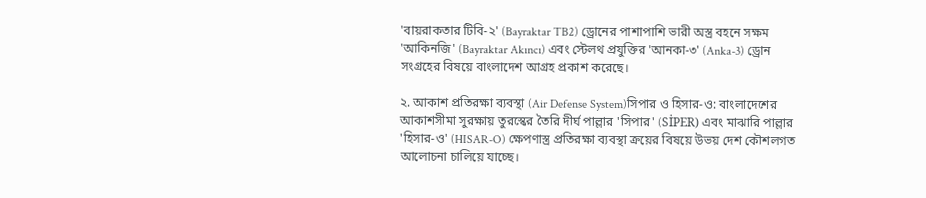'বায়রাকতার টিবি-২' (Bayraktar TB2) ড্রোনের পাশাপাশি ভারী অস্ত্র বহনে সক্ষম 'আকিনজি' (Bayraktar Akıncı) এবং স্টেলথ প্রযুক্তির 'আনকা-৩' (Anka-3) ড্রোন সংগ্রহের বিষয়ে বাংলাদেশ আগ্রহ প্রকাশ করেছে।

২. আকাশ প্রতিরক্ষা ব্যবস্থা (Air Defense System)সিপার ও হিসার-ও: বাংলাদেশের আকাশসীমা সুরক্ষায় তুরস্কের তৈরি দীর্ঘ পাল্লার 'সিপার' (SİPER) এবং মাঝারি পাল্লার 'হিসার-ও' (HISAR-O) ক্ষেপণাস্ত্র প্রতিরক্ষা ব্যবস্থা ক্রয়ের বিষয়ে উভয় দেশ কৌশলগত আলোচনা চালিয়ে যাচ্ছে।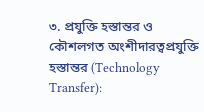৩. প্রযুক্তি হস্তান্তর ও কৌশলগত অংশীদারত্বপ্রযুক্তি হস্তান্তর (Technology Transfer):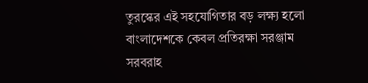তুরস্কের এই সহযোগিতার বড় লক্ষ্য হলো বাংলাদেশকে কেবল প্রতিরক্ষা সরঞ্জাম সরবরাহ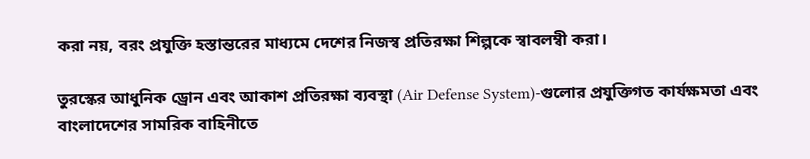করা নয়, বরং প্রযুক্তি হস্তান্তরের মাধ্যমে দেশের নিজস্ব প্রতিরক্ষা শিল্পকে স্বাবলম্বী করা।

তুরস্কের আধুনিক ড্রোন এবং আকাশ প্রতিরক্ষা ব্যবস্থা (Air Defense System)-গুলোর প্রযুক্তিগত কার্যক্ষমতা এবং বাংলাদেশের সামরিক বাহিনীতে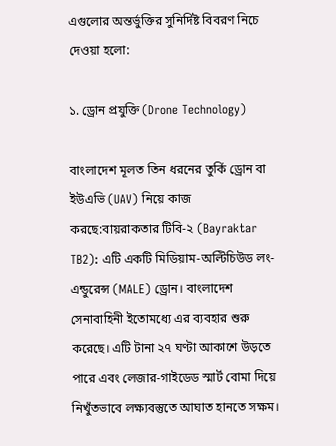এগুলোর অন্তর্ভুক্তির সুনির্দিষ্ট বিবরণ নিচে দেওয়া হলো:

১. ড্রোন প্রযুক্তি (Drone Technology)

বাংলাদেশ মূলত তিন ধরনের তুর্কি ড্রোন বা ইউএভি (UAV) নিয়ে কাজ করছে:বায়রাকতার টিবি-২ (Bayraktar TB2): এটি একটি মিডিয়াম-অল্টিচিউড লং-এন্ডুরেন্স (MALE) ড্রোন। বাংলাদেশ সেনাবাহিনী ইতোমধ্যে এর ব্যবহার শুরু করেছে। এটি টানা ২৭ ঘণ্টা আকাশে উড়তে পারে এবং লেজার-গাইডেড স্মার্ট বোমা দিয়ে নিখুঁতভাবে লক্ষ্যবস্তুতে আঘাত হানতে সক্ষম।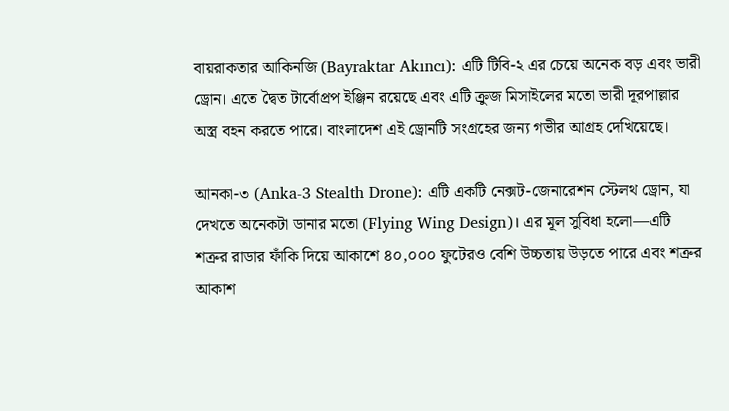বায়রাকতার আকিনজি (Bayraktar Akıncı): এটি টিবি-২ এর চেয়ে অনেক বড় এবং ভারী ড্রোন। এতে দ্বৈত টার্বোপ্রপ ইঞ্জিন রয়েছে এবং এটি ক্রুজ মিসাইলের মতো ভারী দূরপাল্লার অস্ত্র বহন করতে পারে। বাংলাদেশ এই ড্রোনটি সংগ্রহের জন্য গভীর আগ্রহ দেখিয়েছে।

আনকা-৩ (Anka-3 Stealth Drone): এটি একটি নেক্সট-জেনারেশন স্টেলথ ড্রোন, যা দেখতে অনেকটা ডানার মতো (Flying Wing Design)। এর মূল সুবিধা হলো—এটি শত্রুর রাডার ফাঁকি দিয়ে আকাশে ৪০,০০০ ফুটেরও বেশি উচ্চতায় উড়তে পারে এবং শত্রুর আকাশ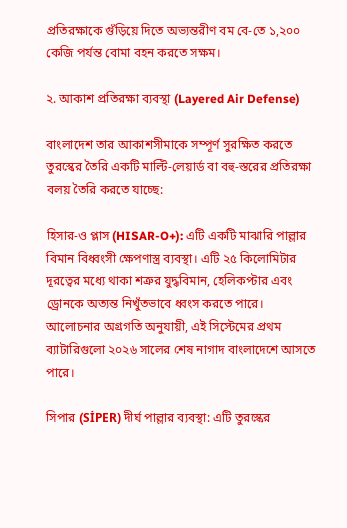প্রতিরক্ষাকে গুঁড়িয়ে দিতে অভ্যন্তরীণ বম বে-তে ১,২০০ কেজি পর্যন্ত বোমা বহন করতে সক্ষম।

২. আকাশ প্রতিরক্ষা ব্যবস্থা (Layered Air Defense)

বাংলাদেশ তার আকাশসীমাকে সম্পূর্ণ সুরক্ষিত করতে তুরস্কের তৈরি একটি মাল্টি-লেয়ার্ড বা বহু-স্তরের প্রতিরক্ষা বলয় তৈরি করতে যাচ্ছে:

হিসার-ও প্লাস (HISAR-O+): এটি একটি মাঝারি পাল্লার বিমান বিধ্বংসী ক্ষেপণাস্ত্র ব্যবস্থা। এটি ২৫ কিলোমিটার দূরত্বের মধ্যে থাকা শত্রুর যুদ্ধবিমান, হেলিকপ্টার এবং ড্রোনকে অত্যন্ত নিখুঁতভাবে ধ্বংস করতে পারে। আলোচনার অগ্রগতি অনুযায়ী, এই সিস্টেমের প্রথম ব্যাটারিগুলো ২০২৬ সালের শেষ নাগাদ বাংলাদেশে আসতে পারে।

সিপার (SİPER) দীর্ঘ পাল্লার ব্যবস্থা: এটি তুরস্কের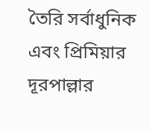তৈরি সর্বাধুনিক এবং প্রিমিয়ার দূরপাল্লার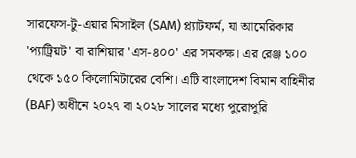সারফেস-টু-এয়ার মিসাইল (SAM) প্ল্যাটফর্ম, যা আমেরিকার 'প্যাট্রিয়ট' বা রাশিয়ার 'এস-৪০০' এর সমকক্ষ। এর রেঞ্জ ১০০ থেকে ১৫০ কিলোমিটারের বেশি। এটি বাংলাদেশ বিমান বাহিনীর (BAF) অধীনে ২০২৭ বা ২০২৮ সালের মধ্যে পুরোপুরি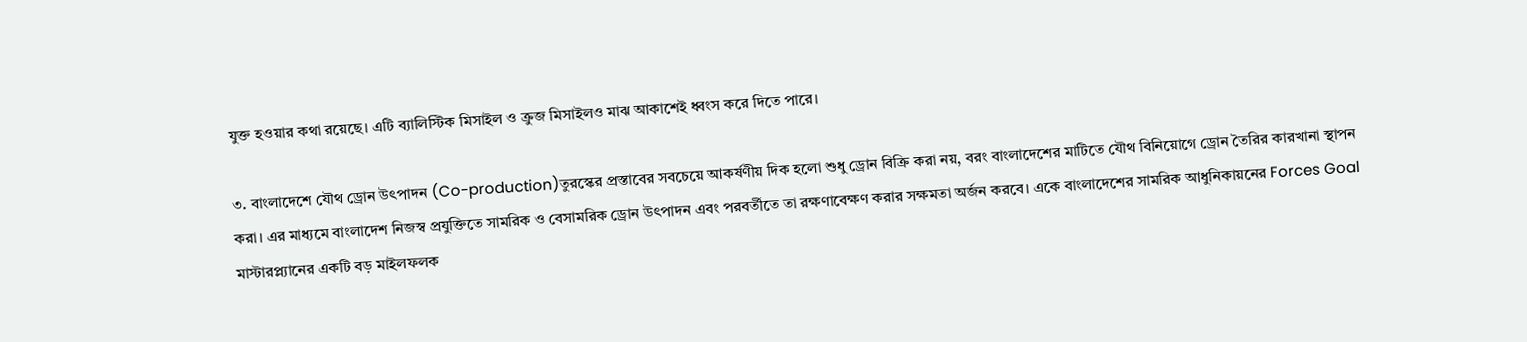যুক্ত হওয়ার কথা রয়েছে। এটি ব্যালিস্টিক মিসাইল ও ক্রুজ মিসাইলও মাঝ আকাশেই ধ্বংস করে দিতে পারে।

৩. বাংলাদেশে যৌথ ড্রোন উৎপাদন (Co-production)তুরস্কের প্রস্তাবের সবচেয়ে আকর্ষণীয় দিক হলো শুধু ড্রোন বিক্রি করা নয়, বরং বাংলাদেশের মাটিতে যৌথ বিনিয়োগে ড্রোন তৈরির কারখানা স্থাপন করা। এর মাধ্যমে বাংলাদেশ নিজস্ব প্রযুক্তিতে সামরিক ও বেসামরিক ড্রোন উৎপাদন এবং পরবর্তীতে তা রক্ষণাবেক্ষণ করার সক্ষমতা অর্জন করবে। একে বাংলাদেশের সামরিক আধুনিকায়নের Forces Goal মাস্টারপ্ল্যানের একটি বড় মাইলফলক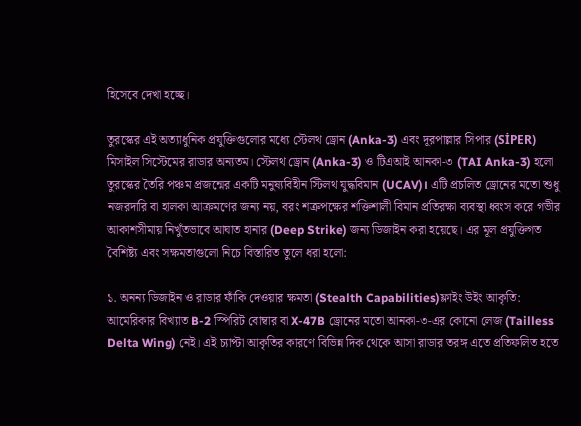হিসেবে দেখা হচ্ছে।

তুরস্কের এই অত্যাধুনিক প্রযুক্তিগুলোর মধ্যে স্টেলথ ড্রোন (Anka-3) এবং দূরপাল্লার সিপার (SİPER) মিসাইল সিস্টেমের রাডার অন্যতম। স্টেলথ ড্রোন (Anka-3) ও টিএআই আনকা-৩ (TAI Anka-3) হলো তুরস্কের তৈরি পঞ্চম প্রজন্মের একটি মনুষ্যবিহীন স্টিলথ যুদ্ধবিমান (UCAV)। এটি প্রচলিত ড্রোনের মতো শুধু নজরদারি বা হালকা আক্রমণের জন্য নয়, বরং শত্রুপক্ষের শক্তিশালী বিমান প্রতিরক্ষা ব্যবস্থা ধ্বংস করে গভীর আকাশসীমায় নিখুঁতভাবে আঘাত হানার (Deep Strike) জন্য ডিজাইন করা হয়েছে। এর মূল প্রযুক্তিগত বৈশিষ্ট্য এবং সক্ষমতাগুলো নিচে বিস্তারিত তুলে ধরা হলো:

১. অনন্য ডিজাইন ও রাডার ফাঁকি দেওয়ার ক্ষমতা (Stealth Capabilities)ফ্লাইং উইং আকৃতি: আমেরিকার বিখ্যাত B-2 স্পিরিট বোম্বার বা X-47B ড্রোনের মতো আনকা-৩-এর কোনো লেজ (Tailless Delta Wing) নেই। এই চ্যাপ্টা আকৃতির কারণে বিভিন্ন দিক থেকে আসা রাডার তরঙ্গ এতে প্রতিফলিত হতে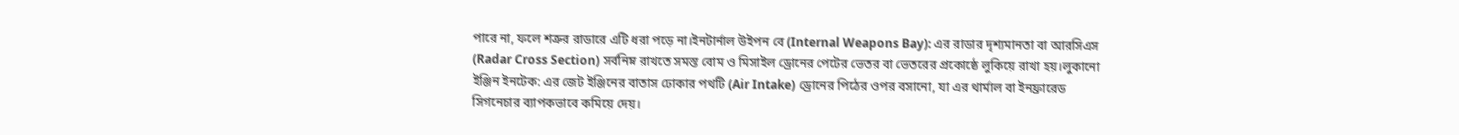পারে না, ফলে শত্রুর রাডারে এটি ধরা পড়ে না।ইনটার্নাল উইপন বে (Internal Weapons Bay): এর রাডার দৃশ্যমানতা বা আরসিএস (Radar Cross Section) সর্বনিম্ন রাখতে সমস্ত বোম ও মিসাইল ড্রোনের পেটের ভেতর বা ভেতরের প্রকোষ্ঠে লুকিয়ে রাখা হয়।লুকানো ইঞ্জিন ইনটেক: এর জেট ইঞ্জিনের বাতাস ঢোকার পথটি (Air Intake) ড্রোনের পিঠের ওপর বসানো, যা এর থার্মাল বা ইনফ্রারেড সিগনেচার ব্যাপকভাবে কমিয়ে দেয়।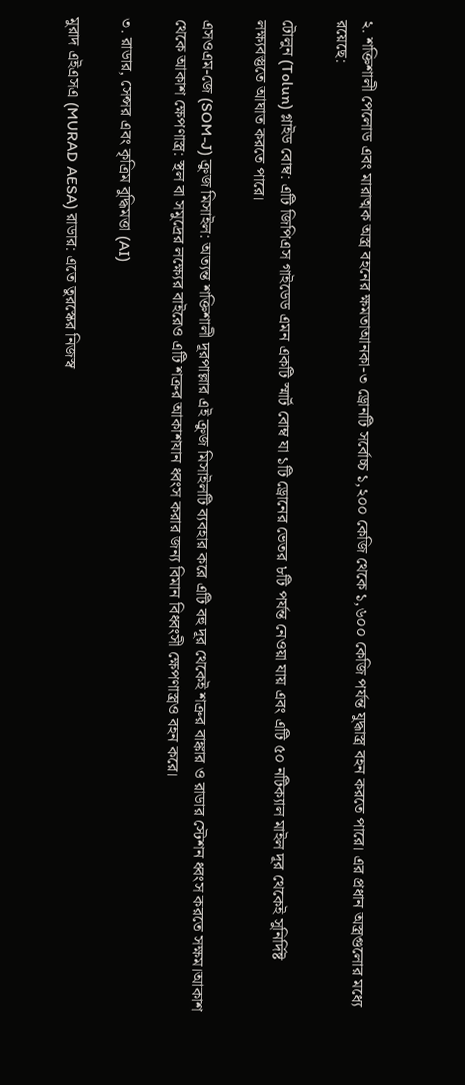২. শক্তিশালী পেলোড এবং মারাত্মক অস্ত্র বহনের ক্ষমতাআনকা-৩ ড্রোনটি সর্বোচ্চ ১,২০০ কেজি থেকে ১,৬০০ কেজি পর্যন্ত যুদ্ধাস্ত্র বহন করতে পারে। এর প্রধান অস্ত্রগুলোর মধ্যে রয়েছে:

টোলুন (Tolun) গ্লাইড বোম্ব: এটি জিপিএস গাইডেড এমন একটি স্মার্ট বোম্ব যা ১টি ড্রোনের ভেতর ৮টি পর্যন্ত নেওয়া যায় এবং এটি ৫০ নটিক্যাল মাইল দূর থেকেই সুনির্দিষ্ট লক্ষ্যবস্তুতে আঘাত করতে পারে।

এসওএম-জে (SOM-J) ক্রুজ মিসাইল: অত্যন্ত শক্তিশালী দূরপাল্লার এই ক্রুজ মিসাইলটি ব্যবহার করে এটি বহু দূর থেকেই শত্রুর বাঙ্কার ও রাডার স্টেশন ধ্বংস করতে সক্ষম।আকাশ থেকে আকাশ ক্ষেপণাস্ত্র: স্থল বা সমুদ্রের লক্ষ্যের বাইরেও এটি শত্রুর আকাশযান ধ্বংস করার জন্য বিমান বিধ্বংসী ক্ষেপণাস্ত্রও বহন করে।

৩. রাডার, সেন্সর এবং কৃত্রিম বুদ্ধিমত্তা (AI)

মুরাদ এইএসএ (MURAD AESA) রাডার: এতে তুরস্কের নিজস্ব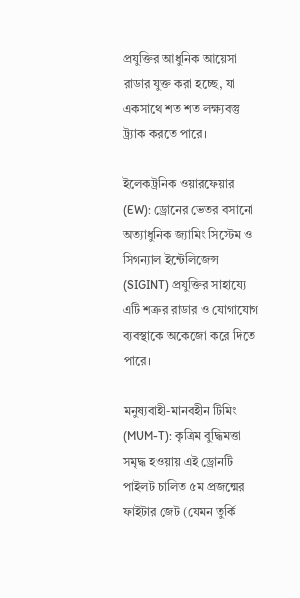প্রযুক্তির আধুনিক আয়েসা রাডার যুক্ত করা হচ্ছে, যা একসাথে শত শত লক্ষ্যবস্তু ট্র্যাক করতে পারে।

ইলেকট্রনিক ওয়ারফেয়ার (EW): ড্রোনের ভেতর বসানো অত্যাধুনিক জ্যামিং সিস্টেম ও সিগন্যাল ইন্টেলিজেন্স (SIGINT) প্রযুক্তির সাহায্যে এটি শত্রুর রাডার ও যোগাযোগ ব্যবস্থাকে অকেজো করে দিতে পারে।

মনুষ্যবাহী-মানবহীন টিমিং (MUM-T): কৃত্রিম বুদ্ধিমত্তা সমৃদ্ধ হওয়ায় এই ড্রোনটি পাইলট চালিত ৫ম প্রজন্মের ফাইটার জেট (যেমন তুর্কি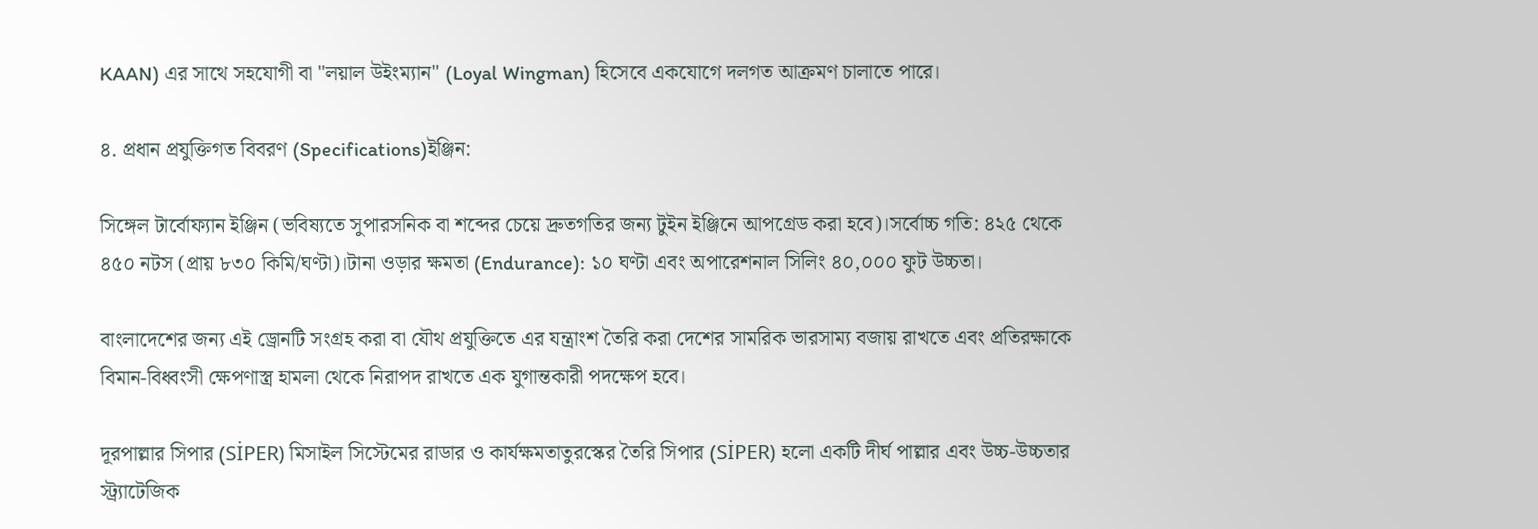KAAN) এর সাথে সহযোগী বা "লয়াল উইংম্যান" (Loyal Wingman) হিসেবে একযোগে দলগত আক্রমণ চালাতে পারে।

৪. প্রধান প্রযুক্তিগত বিবরণ (Specifications)ইঞ্জিন:

সিঙ্গেল টার্বোফ্যান ইঞ্জিন (ভবিষ্যতে সুপারসনিক বা শব্দের চেয়ে দ্রুতগতির জন্য টুইন ইঞ্জিনে আপগ্রেড করা হবে)।সর্বোচ্চ গতি: ৪২৫ থেকে ৪৫০ নটস (প্রায় ৮৩০ কিমি/ঘণ্টা)।টানা ওড়ার ক্ষমতা (Endurance): ১০ ঘণ্টা এবং অপারেশনাল সিলিং ৪০,০০০ ফুট উচ্চতা।

বাংলাদেশের জন্য এই ড্রোনটি সংগ্রহ করা বা যৌথ প্রযুক্তিতে এর যন্ত্রাংশ তৈরি করা দেশের সামরিক ভারসাম্য বজায় রাখতে এবং প্রতিরক্ষাকে বিমান-বিধ্বংসী ক্ষেপণাস্ত্র হামলা থেকে নিরাপদ রাখতে এক যুগান্তকারী পদক্ষেপ হবে।

দূরপাল্লার সিপার (SİPER) মিসাইল সিস্টেমের রাডার ও কার্যক্ষমতাতুরস্কের তৈরি সিপার (SİPER) হলো একটি দীর্ঘ পাল্লার এবং উচ্চ-উচ্চতার স্ট্র্যাটেজিক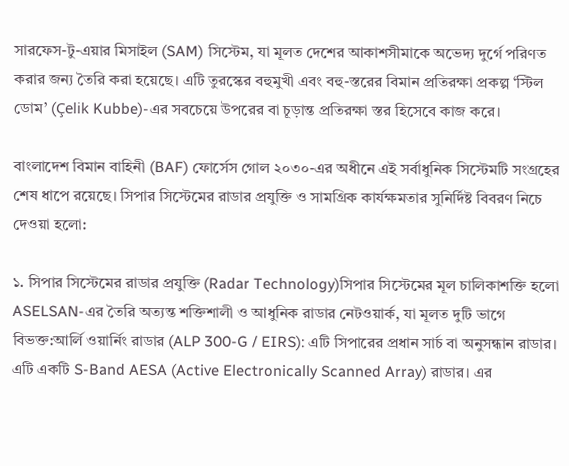সারফেস-টু-এয়ার মিসাইল (SAM) সিস্টেম, যা মূলত দেশের আকাশসীমাকে অভেদ্য দুর্গে পরিণত করার জন্য তৈরি করা হয়েছে। এটি তুরস্কের বহুমুখী এবং বহু-স্তরের বিমান প্রতিরক্ষা প্রকল্প ‘স্টিল ডোম’ (Çelik Kubbe)-এর সবচেয়ে উপরের বা চূড়ান্ত প্রতিরক্ষা স্তর হিসেবে কাজ করে।

বাংলাদেশ বিমান বাহিনী (BAF) ফোর্সেস গোল ২০৩০-এর অধীনে এই সর্বাধুনিক সিস্টেমটি সংগ্রহের শেষ ধাপে রয়েছে। সিপার সিস্টেমের রাডার প্রযুক্তি ও সামগ্রিক কার্যক্ষমতার সুনির্দিষ্ট বিবরণ নিচে দেওয়া হলো:

১. সিপার সিস্টেমের রাডার প্রযুক্তি (Radar Technology)সিপার সিস্টেমের মূল চালিকাশক্তি হলো ASELSAN-এর তৈরি অত্যন্ত শক্তিশালী ও আধুনিক রাডার নেটওয়ার্ক, যা মূলত দুটি ভাগে বিভক্ত:আর্লি ওয়ার্নিং রাডার (ALP 300-G / EIRS): এটি সিপারের প্রধান সার্চ বা অনুসন্ধান রাডার। এটি একটি S-Band AESA (Active Electronically Scanned Array) রাডার। এর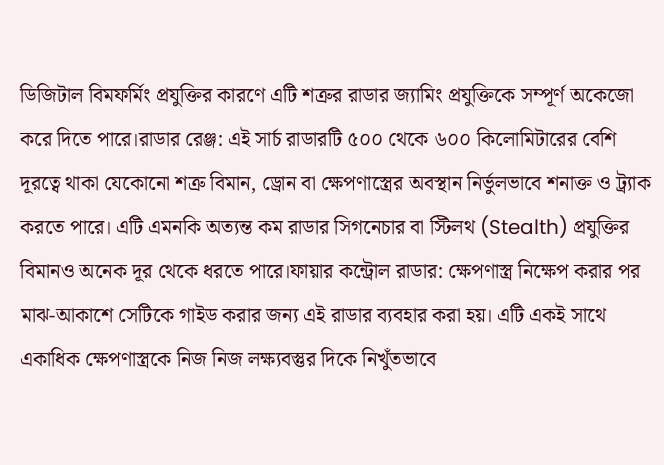ডিজিটাল বিমফর্মিং প্রযুক্তির কারণে এটি শত্রুর রাডার জ্যামিং প্রযুক্তিকে সম্পূর্ণ অকেজো করে দিতে পারে।রাডার রেঞ্জ: এই সার্চ রাডারটি ৫০০ থেকে ৬০০ কিলোমিটারের বেশি দূরত্বে থাকা যেকোনো শত্রু বিমান, ড্রোন বা ক্ষেপণাস্ত্রের অবস্থান নির্ভুলভাবে শনাক্ত ও ট্র্যাক করতে পারে। এটি এমনকি অত্যন্ত কম রাডার সিগনেচার বা স্টিলথ (Stealth) প্রযুক্তির বিমানও অনেক দূর থেকে ধরতে পারে।ফায়ার কন্ট্রোল রাডার: ক্ষেপণাস্ত্র নিক্ষেপ করার পর মাঝ-আকাশে সেটিকে গাইড করার জন্য এই রাডার ব্যবহার করা হয়। এটি একই সাথে একাধিক ক্ষেপণাস্ত্রকে নিজ নিজ লক্ষ্যবস্তুর দিকে নিখুঁতভাবে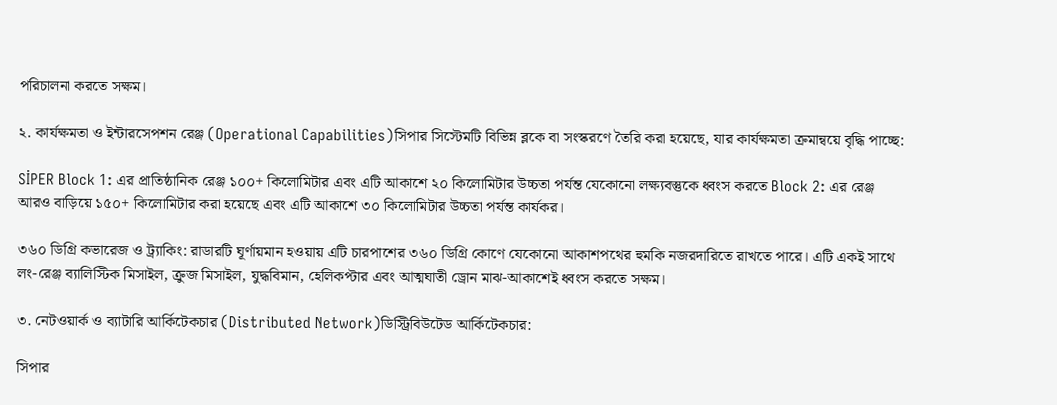পরিচালনা করতে সক্ষম।

২. কার্যক্ষমতা ও ইন্টারসেপশন রেঞ্জ (Operational Capabilities)সিপার সিস্টেমটি বিভিন্ন ব্লকে বা সংস্করণে তৈরি করা হয়েছে, যার কার্যক্ষমতা ক্রমান্বয়ে বৃদ্ধি পাচ্ছে:

SİPER Block 1: এর প্রাতিষ্ঠানিক রেঞ্জ ১০০+ কিলোমিটার এবং এটি আকাশে ২০ কিলোমিটার উচ্চতা পর্যন্ত যেকোনো লক্ষ্যবস্তুকে ধ্বংস করতে Block 2: এর রেঞ্জ আরও বাড়িয়ে ১৫০+ কিলোমিটার করা হয়েছে এবং এটি আকাশে ৩০ কিলোমিটার উচ্চতা পর্যন্ত কার্যকর।

৩৬০ ডিগ্রি কভারেজ ও ট্র্যাকিং: রাডারটি ঘূর্ণায়মান হওয়ায় এটি চারপাশের ৩৬০ ডিগ্রি কোণে যেকোনো আকাশপথের হুমকি নজরদারিতে রাখতে পারে। এটি একই সাথে লং-রেঞ্জ ব্যালিস্টিক মিসাইল, ক্রুজ মিসাইল, যুদ্ধবিমান, হেলিকপ্টার এবং আত্মঘাতী ড্রোন মাঝ-আকাশেই ধ্বংস করতে সক্ষম।

৩. নেটওয়ার্ক ও ব্যাটারি আর্কিটেকচার (Distributed Network)ডিস্ট্রিবিউটেড আর্কিটেকচার:

সিপার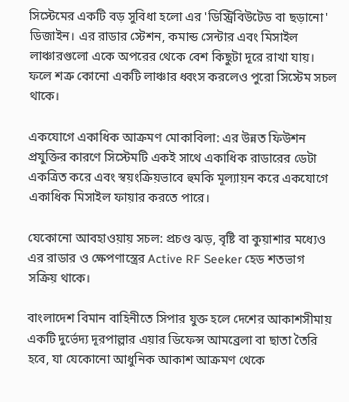সিস্টেমের একটি বড় সুবিধা হলো এর 'ডিস্ট্রিবিউটেড বা ছড়ানো' ডিজাইন। এর রাডার স্টেশন, কমান্ড সেন্টার এবং মিসাইল লাঞ্চারগুলো একে অপরের থেকে বেশ কিছুটা দূরে রাখা যায়। ফলে শত্রু কোনো একটি লাঞ্চার ধ্বংস করলেও পুরো সিস্টেম সচল থাকে।

একযোগে একাধিক আক্রমণ মোকাবিলা: এর উন্নত ফিউশন প্রযুক্তির কারণে সিস্টেমটি একই সাথে একাধিক রাডারের ডেটা একত্রিত করে এবং স্বয়ংক্রিয়ভাবে হুমকি মূল্যায়ন করে একযোগে একাধিক মিসাইল ফায়ার করতে পারে।

যেকোনো আবহাওয়ায় সচল: প্রচণ্ড ঝড়, বৃষ্টি বা কুয়াশার মধ্যেও এর রাডার ও ক্ষেপণাস্ত্রের Active RF Seeker হেড শতভাগ সক্রিয় থাকে।

বাংলাদেশ বিমান বাহিনীতে সিপার যুক্ত হলে দেশের আকাশসীমায় একটি দুর্ভেদ্য দূরপাল্লার এয়ার ডিফেন্স আমব্রেলা বা ছাতা তৈরি হবে, যা যেকোনো আধুনিক আকাশ আক্রমণ থেকে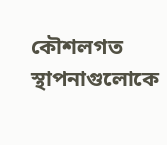কৌশলগত স্থাপনাগুলোকে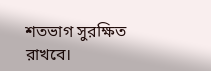শতভাগ সুরক্ষিত রাখবে।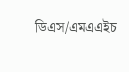ডিএস/এমএএইচ